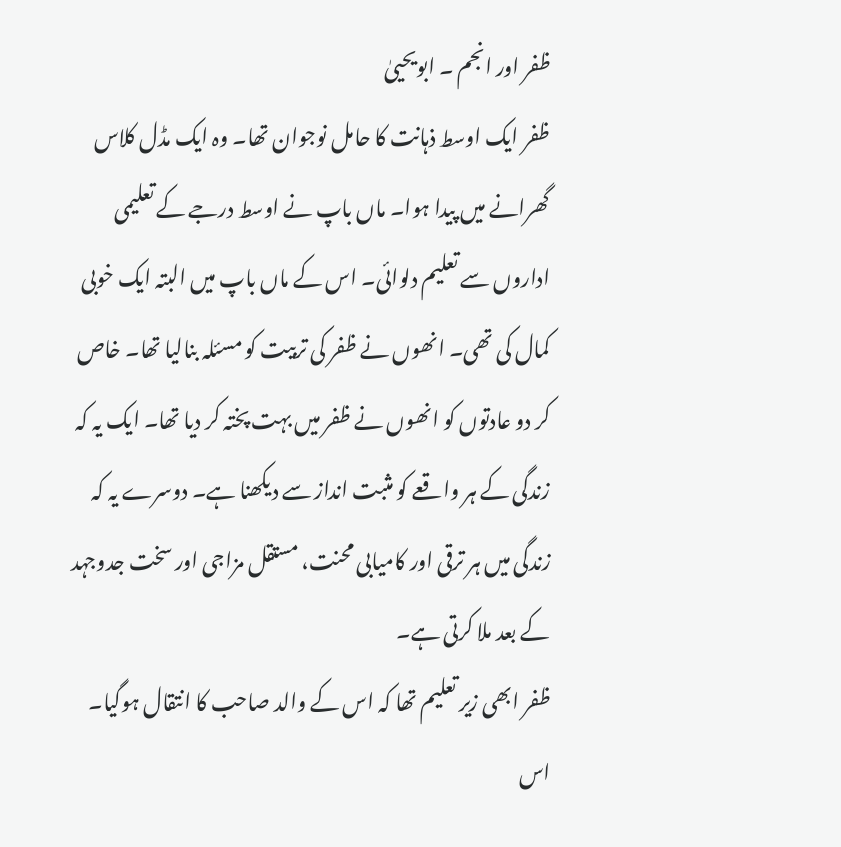ظفر اور انجم ۔ ابویحییٰ
ظفر ایک اوسط ذہانت کا حامل نوجوان تھا۔ وہ ایک مڈل کلاس گھرانے میں پیدا ہوا۔ ماں باپ نے اوسط درجے کے تعلیمی اداروں سے تعلیم دلوائی۔ اس کے ماں باپ میں البتہ ایک خوبی کمال کی تھی۔ انھوں نے ظفر کی تربیت کو مسئلہ بنالیا تھا۔ خاص کر دو عادتوں کو انھوں نے ظفر میں بہت پختہ کر دیا تھا۔ ایک یہ کہ زندگی کے ہر واقعے کو مثبت انداز سے دیکھنا ہے۔ دوسرے یہ کہ زندگی میں ہر ترقی اور کامیابی محنت، مستقل مزاجی اور سخت جدوجہد کے بعد ملا کرتی ہے۔
ظفر ابھی زیر تعلیم تھا کہ اس کے والد صاحب کا انتقال ہوگیا۔ اس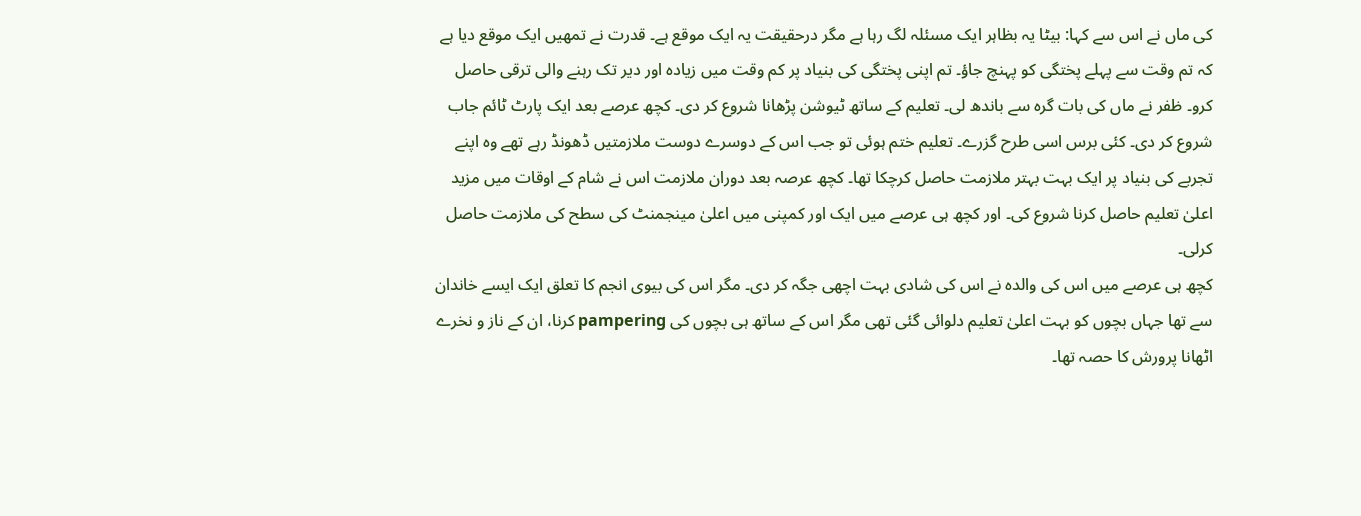کی ماں نے اس سے کہا: بیٹا یہ بظاہر ایک مسئلہ لگ رہا ہے مگر درحقیقت یہ ایک موقع ہے۔ قدرت نے تمھیں ایک موقع دیا ہے کہ تم وقت سے پہلے پختگی کو پہنچ جاؤ۔ تم اپنی پختگی کی بنیاد پر کم وقت میں زیادہ اور دیر تک رہنے والی ترقی حاصل کرو۔ ظفر نے ماں کی بات گرہ سے باندھ لی۔ تعلیم کے ساتھ ٹیوشن پڑھانا شروع کر دی۔ کچھ عرصے بعد ایک پارٹ ٹائم جاب شروع کر دی۔ کئی برس اسی طرح گزرے۔ تعلیم ختم ہوئی تو جب اس کے دوسرے دوست ملازمتیں ڈھونڈ رہے تھے وہ اپنے تجربے کی بنیاد پر ایک بہت بہتر ملازمت حاصل کرچکا تھا۔ کچھ عرصہ بعد دوران ملازمت اس نے شام کے اوقات میں مزید اعلیٰ تعلیم حاصل کرنا شروع کی۔ اور کچھ ہی عرصے میں ایک اور کمپنی میں اعلیٰ مینجمنٹ کی سطح کی ملازمت حاصل کرلی۔
کچھ ہی عرصے میں اس کی والدہ نے اس کی شادی بہت اچھی جگہ کر دی۔ مگر اس کی بیوی انجم کا تعلق ایک ایسے خاندان سے تھا جہاں بچوں کو بہت اعلیٰ تعلیم دلوائی گئی تھی مگر اس کے ساتھ ہی بچوں کی pampering کرنا، ان کے ناز و نخرے اٹھانا پرورش کا حصہ تھا۔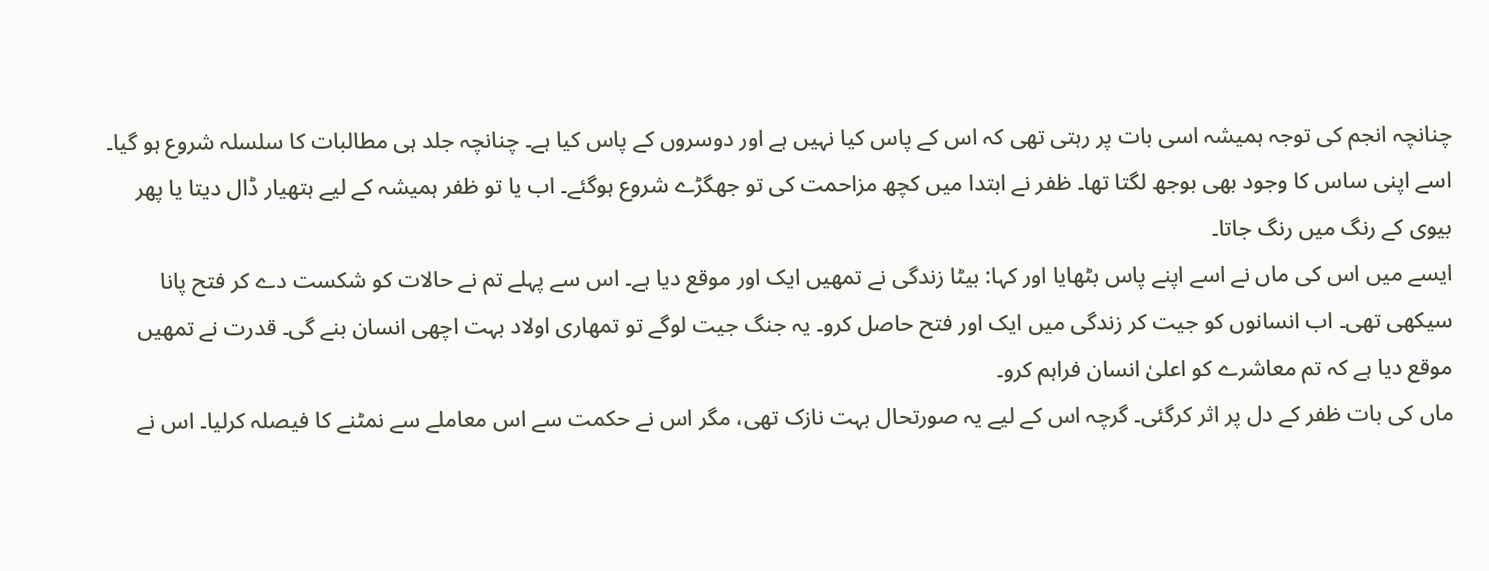چنانچہ انجم کی توجہ ہمیشہ اسی بات پر رہتی تھی کہ اس کے پاس کیا نہیں ہے اور دوسروں کے پاس کیا ہے۔ چنانچہ جلد ہی مطالبات کا سلسلہ شروع ہو گیا۔ اسے اپنی ساس کا وجود بھی بوجھ لگتا تھا۔ ظفر نے ابتدا میں کچھ مزاحمت کی تو جھگڑے شروع ہوگئے۔ اب یا تو ظفر ہمیشہ کے لیے ہتھیار ڈال دیتا یا پھر بیوی کے رنگ میں رنگ جاتا۔
ایسے میں اس کی ماں نے اسے اپنے پاس بٹھایا اور کہا: بیٹا زندگی نے تمھیں ایک اور موقع دیا ہے۔ اس سے پہلے تم نے حالات کو شکست دے کر فتح پانا سیکھی تھی۔ اب انسانوں کو جیت کر زندگی میں ایک اور فتح حاصل کرو۔ یہ جنگ جیت لوگے تو تمھاری اولاد بہت اچھی انسان بنے گی۔ قدرت نے تمھیں موقع دیا ہے کہ تم معاشرے کو اعلیٰ انسان فراہم کرو۔
ماں کی بات ظفر کے دل پر اثر کرگئی۔ گرچہ اس کے لیے یہ صورتحال بہت نازک تھی، مگر اس نے حکمت سے اس معاملے سے نمٹنے کا فیصلہ کرلیا۔ اس نے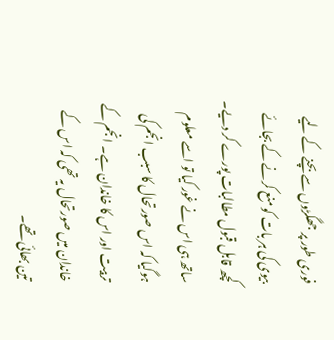فوری طور پر جھگڑوں سے بچنے کے لیے بیوی کی ہر بات کو منع کرنے کے بجائے کچھ قابل قبول مطالبات پورے کر دیے۔ ساتھ ہی اس نے غور کیا تو اسے معلوم ہوگیا کہ اس صورتحال کا سبب انجم کی تربیت اور اس کا خاندان ہے۔ انجم کے خاندان میں صورتحال یہ تھی کہ اس کے تین بھائی تھے۔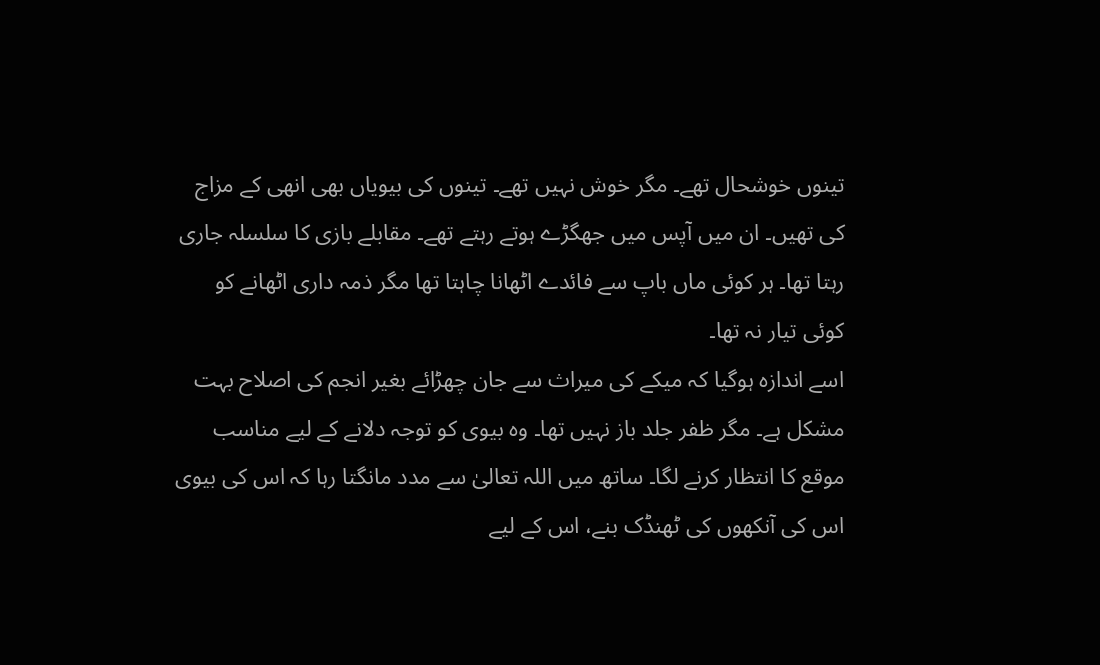تینوں خوشحال تھے۔ مگر خوش نہیں تھے۔ تینوں کی بیویاں بھی انھی کے مزاج کی تھیں۔ ان میں آپس میں جھگڑے ہوتے رہتے تھے۔ مقابلے بازی کا سلسلہ جاری رہتا تھا۔ ہر کوئی ماں باپ سے فائدے اٹھانا چاہتا تھا مگر ذمہ داری اٹھانے کو کوئی تیار نہ تھا۔
اسے اندازہ ہوگیا کہ میکے کی میراث سے جان چھڑائے بغیر انجم کی اصلاح بہت مشکل ہے۔ مگر ظفر جلد باز نہیں تھا۔ وہ بیوی کو توجہ دلانے کے لیے مناسب موقع کا انتظار کرنے لگا۔ ساتھ میں اللہ تعالیٰ سے مدد مانگتا رہا کہ اس کی بیوی اس کی آنکھوں کی ٹھنڈک بنے، اس کے لیے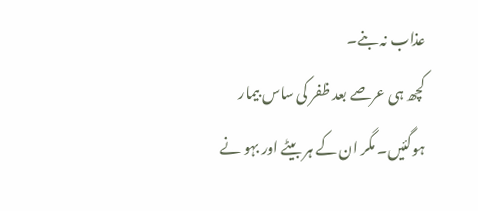عذاب نہ بنے۔
کچھ ہی عرصے بعد ظفر کی ساس بیمار ہوگئیں۔ مگر ان کے ہر بیٹے اور بہو نے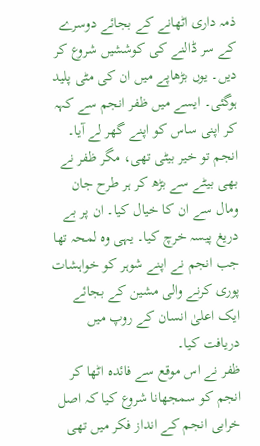ذمہ داری اٹھانے کے بجائے دوسرے کے سر ڈالنے کی کوششیں شروع کر دیں۔ یوں بڑھاپے میں ان کی مٹی پلید ہوگئی۔ ایسے میں ظفر انجم سے کہہ کر اپنی ساس کو اپنے گھر لے آیا۔ انجم تو خیر بیٹی تھی، مگر ظفر نے بھی بیٹے سے بڑھ کر ہر طرح جان ومال سے ان کا خیال کیا۔ ان پر بے دریغ پیسہ خرچ کیا۔ یہی وہ لمحہ تھا جب انجم نے اپنے شوہر کو خواہشات پوری کرنے والی مشین کے بجائے ایک اعلیٰ انسان کے روپ میں دریافت کیا۔
ظفر نے اس موقع سے فائدہ اٹھا کر انجم کو سمجھانا شروع کیا کہ اصل خرابی انجم کے انداز فکر میں تھی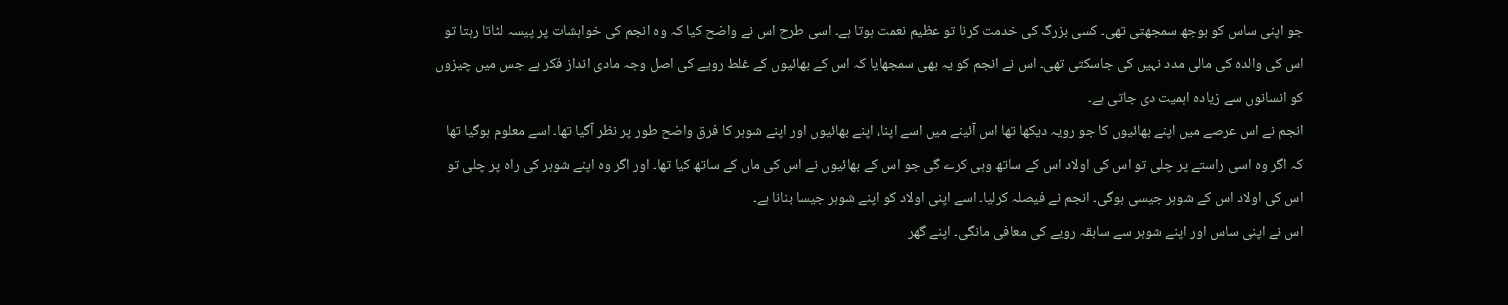جو اپنی ساس کو بوجھ سمجھتی تھی۔ کسی بزرگ کی خدمت کرنا تو عظیم نعمت ہوتا ہے۔ اسی طرح اس نے واضح کیا کہ وہ انجم کی خواہشات پر پیسہ لٹاتا رہتا تو اس کی والدہ کی مالی مدد نہیں کی جاسکتی تھی۔ اس نے انجم کو یہ بھی سمجھایا کہ اس کے بھائیوں کے غلط رویے کی اصل وجہ مادی انداز فکر ہے جس میں چیزوں کو انسانوں سے زیادہ اہمیت دی جاتی ہے۔
انجم نے اس عرصے میں اپنے بھائیوں کا جو رویہ دیکھا تھا اس آئینے میں اسے اپنا، اپنے بھائیوں اور اپنے شوہر کا فرق واضح طور پر نظر آگیا تھا۔ اسے معلوم ہوگیا تھا کہ اگر وہ اسی راستے پر چلی تو اس کی اولاد اس کے ساتھ وہی کرے گی جو اس کے بھائیوں نے اس کی ماں کے ساتھ کیا تھا۔ اور اگر وہ اپنے شوہر کی راہ پر چلی تو اس کی اولاد اس کے شوہر جیسی ہوگی۔ انجم نے فیصلہ کرلیا۔ اسے اپنی اولاد کو اپنے شوہر جیسا بنانا ہے۔
اس نے اپنی ساس اور اپنے شوہر سے سابقہ رویے کی معافی مانگی۔ اپنے گھر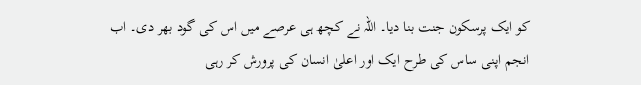کو ایک پرسکون جنت بنا دیا۔ اللہ نے کچھ ہی عرصے میں اس کی گود بھر دی۔ اب انجم اپنی ساس کی طرح ایک اور اعلیٰ انسان کی پرورش کر رہی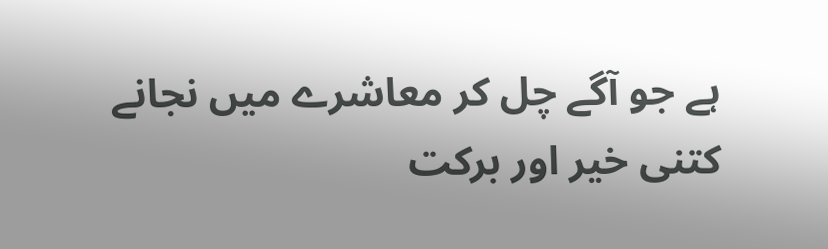ہے جو آگے چل کر معاشرے میں نجانے کتنی خیر اور برکت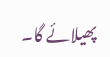پھیلائے گا۔